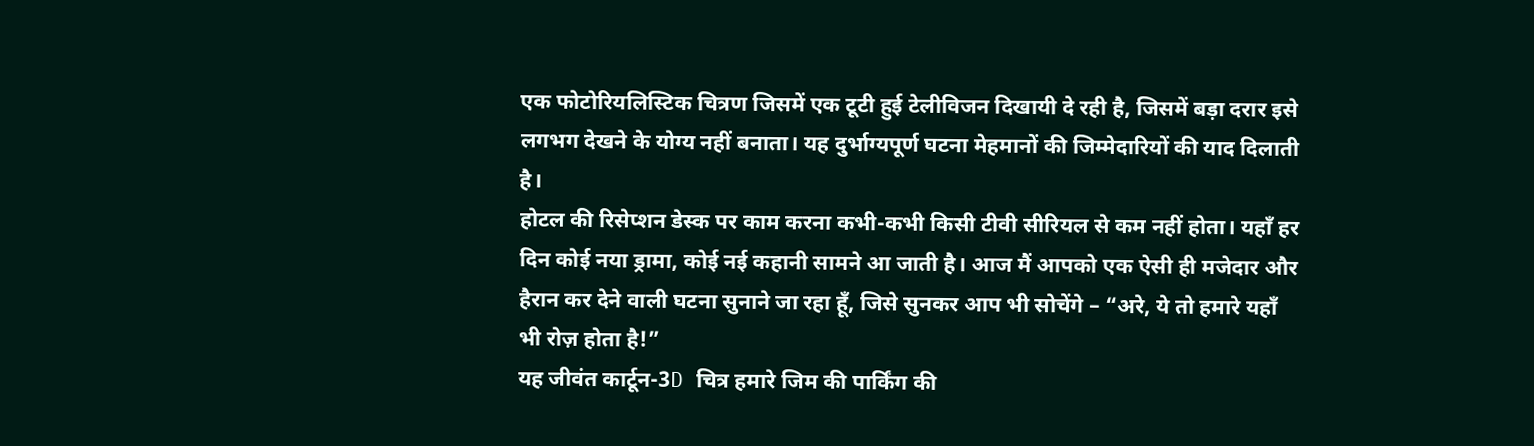एक फोटोरियलिस्टिक चित्रण जिसमें एक टूटी हुई टेलीविजन दिखायी दे रही है, जिसमें बड़ा दरार इसे लगभग देखने के योग्य नहीं बनाता। यह दुर्भाग्यपूर्ण घटना मेहमानों की जिम्मेदारियों की याद दिलाती है।
होटल की रिसेप्शन डेस्क पर काम करना कभी-कभी किसी टीवी सीरियल से कम नहीं होता। यहाँ हर दिन कोई नया ड्रामा, कोई नई कहानी सामने आ जाती है। आज मैं आपको एक ऐसी ही मजेदार और हैरान कर देने वाली घटना सुनाने जा रहा हूँ, जिसे सुनकर आप भी सोचेंगे – “अरे, ये तो हमारे यहाँ भी रोज़ होता है!”
यह जीवंत कार्टून-3D चित्र हमारे जिम की पार्किंग की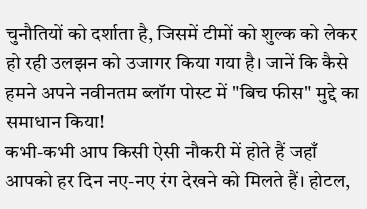चुनौतियों को दर्शाता है, जिसमें टीमों को शुल्क को लेकर हो रही उलझन को उजागर किया गया है। जानें कि कैसे हमने अपने नवीनतम ब्लॉग पोस्ट में "बिच फीस" मुद्दे का समाधान किया!
कभी-कभी आप किसी ऐसी नौकरी में होते हैं जहाँ आपको हर दिन नए-नए रंग देखने को मिलते हैं। होटल,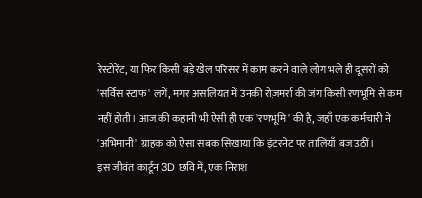रेस्टोरेंट, या फिर किसी बड़े खेल परिसर में काम करने वाले लोग भले ही दूसरों को 'सर्विस स्टाफ' लगें, मगर असलियत में उनकी रोज़मर्रा की जंग किसी रणभूमि से कम नहीं होती। आज की कहानी भी ऐसी ही एक 'रणभूमि' की है, जहाँ एक कर्मचारी ने 'अभिमानी' ग्राहक को ऐसा सबक सिखाया कि इंटरनेट पर तालियाँ बज उठीं।
इस जीवंत कार्टून 3D छवि में, एक निराश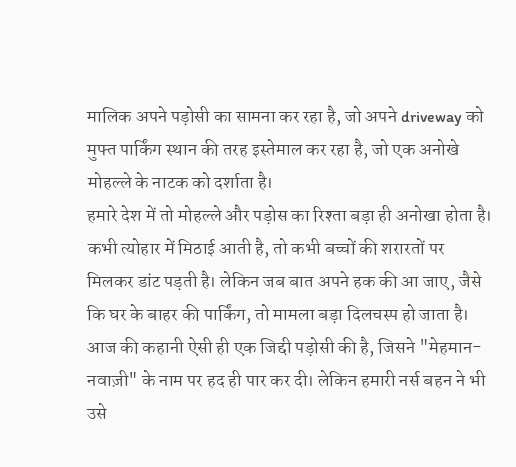मालिक अपने पड़ोसी का सामना कर रहा है, जो अपने driveway को मुफ्त पार्किंग स्थान की तरह इस्तेमाल कर रहा है, जो एक अनोखे मोहल्ले के नाटक को दर्शाता है।
हमारे देश में तो मोहल्ले और पड़ोस का रिश्ता बड़ा ही अनोखा होता है। कभी त्योहार में मिठाई आती है, तो कभी बच्चों की शरारतों पर मिलकर डांट पड़ती है। लेकिन जब बात अपने हक की आ जाए, जैसे कि घर के बाहर की पार्किंग, तो मामला बड़ा दिलचस्प हो जाता है। आज की कहानी ऐसी ही एक जिद्दी पड़ोसी की है, जिसने "मेहमान-नवाज़ी" के नाम पर हद ही पार कर दी। लेकिन हमारी नर्स बहन ने भी उसे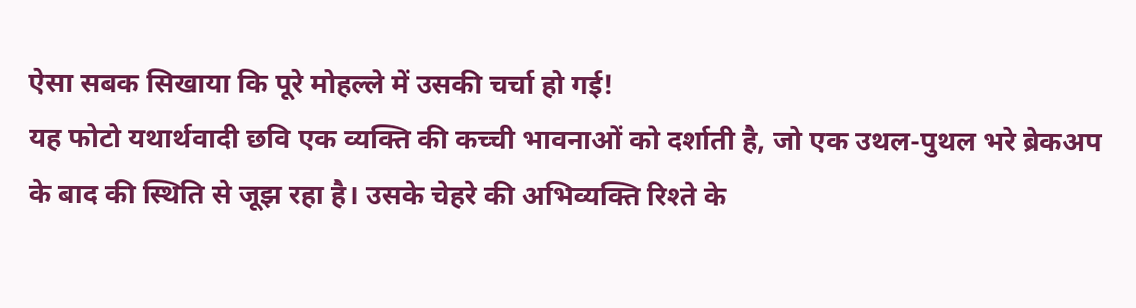ऐसा सबक सिखाया कि पूरे मोहल्ले में उसकी चर्चा हो गई!
यह फोटो यथार्थवादी छवि एक व्यक्ति की कच्ची भावनाओं को दर्शाती है, जो एक उथल-पुथल भरे ब्रेकअप के बाद की स्थिति से जूझ रहा है। उसके चेहरे की अभिव्यक्ति रिश्ते के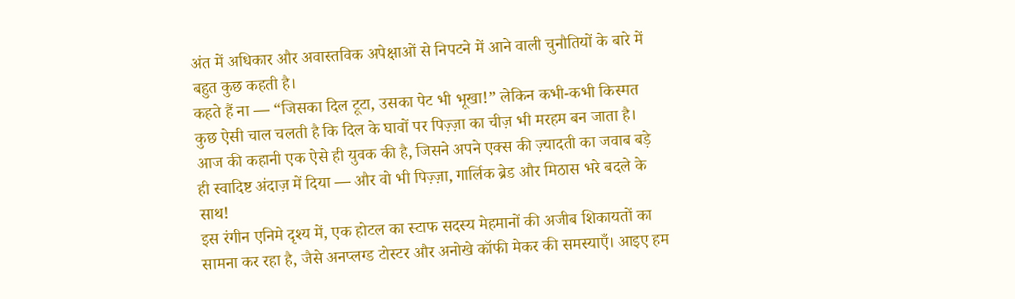अंत में अधिकार और अवास्तविक अपेक्षाओं से निपटने में आने वाली चुनौतियों के बारे में बहुत कुछ कहती है।
कहते हैं ना — “जिसका दिल टूटा, उसका पेट भी भूखा!” लेकिन कभी-कभी किस्मत कुछ ऐसी चाल चलती है कि दिल के घावों पर पिज़्ज़ा का चीज़ भी मरहम बन जाता है। आज की कहानी एक ऐसे ही युवक की है, जिसने अपने एक्स की ज़्यादती का जवाब बड़े ही स्वादिष्ट अंदाज़ में दिया — और वो भी पिज़्ज़ा, गार्लिक ब्रेड और मिठास भरे बदले के साथ!
इस रंगीन एनिमे दृश्य में, एक होटल का स्टाफ सदस्य मेहमानों की अजीब शिकायतों का सामना कर रहा है, जैसे अनप्लग्ड टोस्टर और अनोखे कॉफी मेकर की समस्याएँ। आइए हम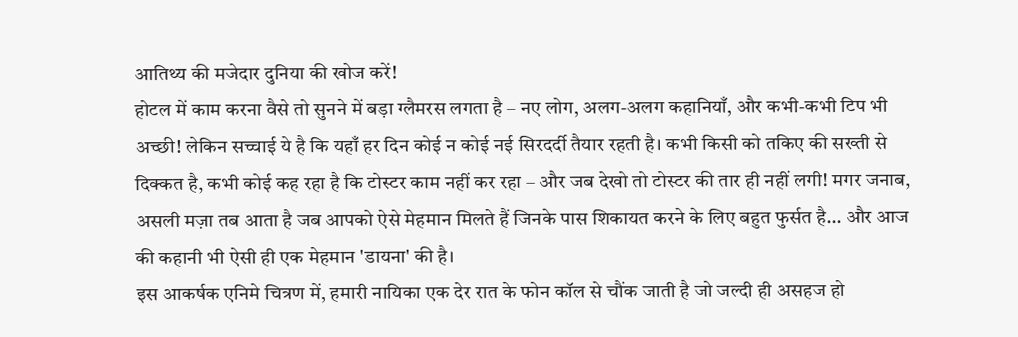आतिथ्य की मजेदार दुनिया की खोज करें!
होटल में काम करना वैसे तो सुनने में बड़ा ग्लैमरस लगता है – नए लोग, अलग-अलग कहानियाँ, और कभी-कभी टिप भी अच्छी! लेकिन सच्चाई ये है कि यहाँ हर दिन कोई न कोई नई सिरदर्दी तैयार रहती है। कभी किसी को तकिए की सख्ती से दिक्कत है, कभी कोई कह रहा है कि टोस्टर काम नहीं कर रहा – और जब देखो तो टोस्टर की तार ही नहीं लगी! मगर जनाब, असली मज़ा तब आता है जब आपको ऐसे मेहमान मिलते हैं जिनके पास शिकायत करने के लिए बहुत फुर्सत है... और आज की कहानी भी ऐसी ही एक मेहमान 'डायना' की है।
इस आकर्षक एनिमे चित्रण में, हमारी नायिका एक देर रात के फोन कॉल से चौंक जाती है जो जल्दी ही असहज हो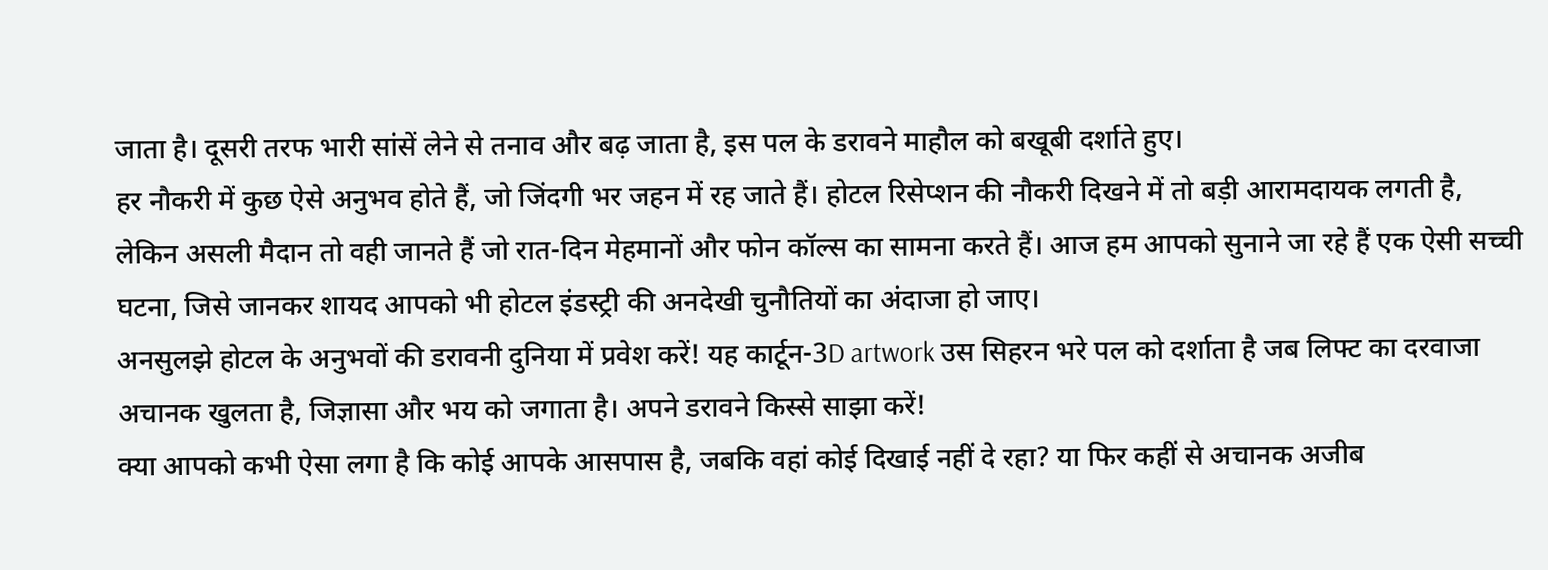जाता है। दूसरी तरफ भारी सांसें लेने से तनाव और बढ़ जाता है, इस पल के डरावने माहौल को बखूबी दर्शाते हुए।
हर नौकरी में कुछ ऐसे अनुभव होते हैं, जो जिंदगी भर जहन में रह जाते हैं। होटल रिसेप्शन की नौकरी दिखने में तो बड़ी आरामदायक लगती है, लेकिन असली मैदान तो वही जानते हैं जो रात-दिन मेहमानों और फोन कॉल्स का सामना करते हैं। आज हम आपको सुनाने जा रहे हैं एक ऐसी सच्ची घटना, जिसे जानकर शायद आपको भी होटल इंडस्ट्री की अनदेखी चुनौतियों का अंदाजा हो जाए।
अनसुलझे होटल के अनुभवों की डरावनी दुनिया में प्रवेश करें! यह कार्टून-3D artwork उस सिहरन भरे पल को दर्शाता है जब लिफ्ट का दरवाजा अचानक खुलता है, जिज्ञासा और भय को जगाता है। अपने डरावने किस्से साझा करें!
क्या आपको कभी ऐसा लगा है कि कोई आपके आसपास है, जबकि वहां कोई दिखाई नहीं दे रहा? या फिर कहीं से अचानक अजीब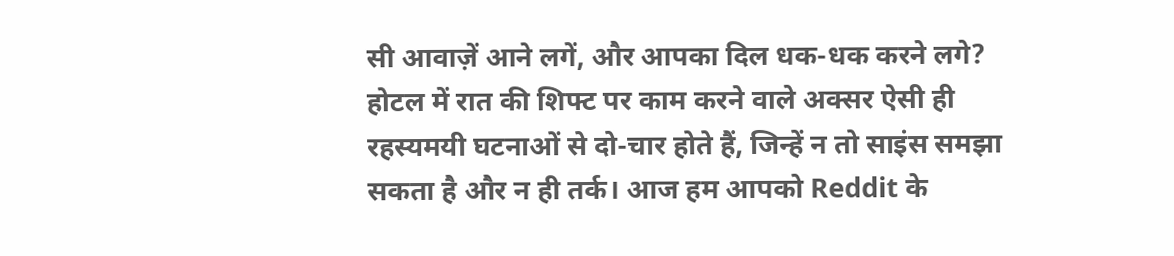सी आवाज़ें आने लगें, और आपका दिल धक-धक करने लगे? होटल में रात की शिफ्ट पर काम करने वाले अक्सर ऐसी ही रहस्यमयी घटनाओं से दो-चार होते हैं, जिन्हें न तो साइंस समझा सकता है और न ही तर्क। आज हम आपको Reddit के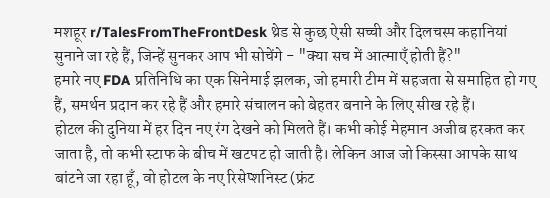मशहूर r/TalesFromTheFrontDesk थ्रेड से कुछ ऐसी सच्ची और दिलचस्प कहानियां सुनाने जा रहे हैं, जिन्हें सुनकर आप भी सोचेंगे - "क्या सच में आत्माएँ होती हैं?"
हमारे नए FDA प्रतिनिधि का एक सिनेमाई झलक, जो हमारी टीम में सहजता से समाहित हो गए हैं, समर्थन प्रदान कर रहे हैं और हमारे संचालन को बेहतर बनाने के लिए सीख रहे हैं।
होटल की दुनिया में हर दिन नए रंग देखने को मिलते हैं। कभी कोई मेहमान अजीब हरकत कर जाता है, तो कभी स्टाफ के बीच में खटपट हो जाती है। लेकिन आज जो किस्सा आपके साथ बांटने जा रहा हूँ, वो होटल के नए रिसेप्शनिस्ट (फ्रंट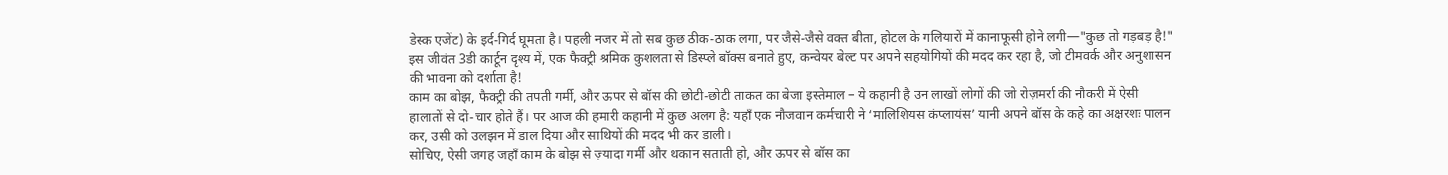डेस्क एजेंट) के इर्द-गिर्द घूमता है। पहली नजर में तो सब कुछ ठीक-ठाक लगा, पर जैसे-जैसे वक्त बीता, होटल के गलियारों में कानाफूसी होने लगी—"कुछ तो गड़बड़ है!"
इस जीवंत 3डी कार्टून दृश्य में, एक फैक्ट्री श्रमिक कुशलता से डिस्प्ले बॉक्स बनाते हुए, कन्वेयर बेल्ट पर अपने सहयोगियों की मदद कर रहा है, जो टीमवर्क और अनुशासन की भावना को दर्शाता है!
काम का बोझ, फैक्ट्री की तपती गर्मी, और ऊपर से बॉस की छोटी-छोटी ताकत का बेजा इस्तेमाल – ये कहानी है उन लाखों लोगों की जो रोज़मर्रा की नौकरी में ऐसी हालातों से दो-चार होते हैं। पर आज की हमारी कहानी में कुछ अलग है: यहाँ एक नौजवान कर्मचारी ने ‘मालिशियस कंप्लायंस’ यानी अपने बॉस के कहे का अक्षरशः पालन कर, उसी को उलझन में डाल दिया और साथियों की मदद भी कर डाली।
सोचिए, ऐसी जगह जहाँ काम के बोझ से ज़्यादा गर्मी और थकान सताती हो, और ऊपर से बॉस का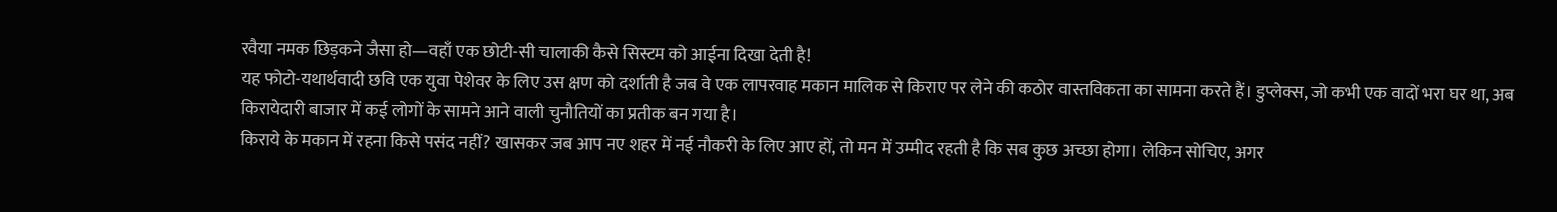रवैया नमक छिड़कने जैसा हो—वहाँ एक छोटी-सी चालाकी कैसे सिस्टम को आईना दिखा देती है!
यह फोटो-यथार्थवादी छवि एक युवा पेशेवर के लिए उस क्षण को दर्शाती है जब वे एक लापरवाह मकान मालिक से किराए पर लेने की कठोर वास्तविकता का सामना करते हैं। डुप्लेक्स, जो कभी एक वादों भरा घर था, अब किरायेदारी बाजार में कई लोगों के सामने आने वाली चुनौतियों का प्रतीक बन गया है।
किराये के मकान में रहना किसे पसंद नहीं? खासकर जब आप नए शहर में नई नौकरी के लिए आए हों, तो मन में उम्मीद रहती है कि सब कुछ अच्छा होगा। लेकिन सोचिए, अगर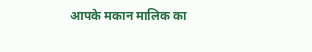आपके मकान मालिक का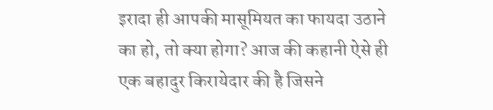इरादा ही आपकी मासूमियत का फायदा उठाने का हो, तो क्या होगा? आज की कहानी ऐसे ही एक बहादुर किरायेदार की है जिसने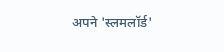अपने 'स्लमलॉर्ड'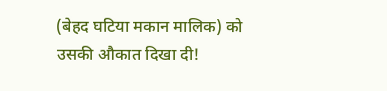(बेहद घटिया मकान मालिक) को उसकी औकात दिखा दी!